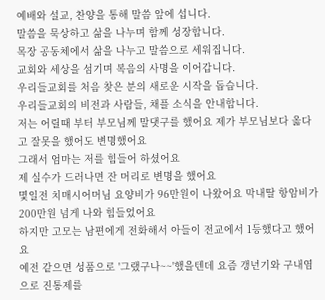예배와 설교, 찬양을 통해 말씀 앞에 섭니다.
말씀을 묵상하고 삶을 나누며 함께 성장합니다.
목장 공동체에서 삶을 나누고 말씀으로 세워집니다.
교회와 세상을 섬기며 복음의 사명을 이어갑니다.
우리들교회를 처음 찾은 분의 새로운 시작을 돕습니다.
우리들교회의 비전과 사람들, 채플 소식을 안내합니다.
저는 어릴때 부터 부모님께 말댓구를 했어요 제가 부모님보다 옳다고 잘못을 했어도 변명했어요
그래서 엄마는 저를 힘들어 하셨어요
제 실수가 드러나면 잔 머리로 변명을 했어요
몇일전 치매시어머님 요양비가 96만원이 나왔어요 막내딸 항암비가 200만원 넘게 나와 힘들었어요
하지만 고모는 남편에게 전화해서 아들이 전교에서 1등했다고 했어요
예전 같으면 성품으로 '그랬구나~~'했을텐데 요즘 갱년기와 구내염으로 진통제를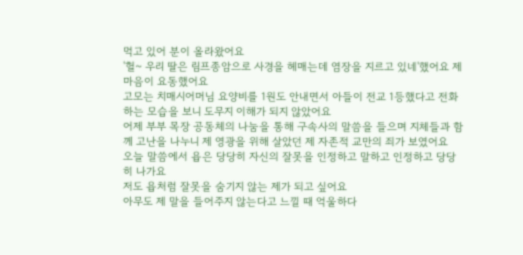먹고 있어 분이 올라왔어요
'헐~ 우리 딸은 림프종암으로 사경을 헤매는데 염장을 지르고 있네'했어요 제 마음이 요동했어요
고모는 치매시어머님 요양비를 1원도 안내면서 아들이 전교 1등했다고 전화하는 모습을 보니 도무지 이해가 되지 않았어요
어제 부부 목장 공동체의 나눔을 통해 구속사의 말씀을 들으며 지체들과 함께 고난을 나누니 제 영광을 위해 살았던 제 자존적 교만의 죄가 보였어요
오늘 말씀에서 욥은 당당히 자신의 잘못을 인정하고 말하고 인정하고 당당히 나가요
저도 욥처럼 잘못을 숨기지 않는 제가 되고 싶어요
아무도 제 말을 들어주지 않는다고 느낄 때 억울하다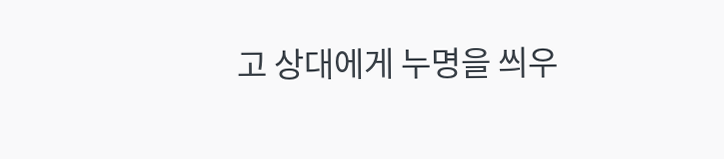고 상대에게 누명을 씌우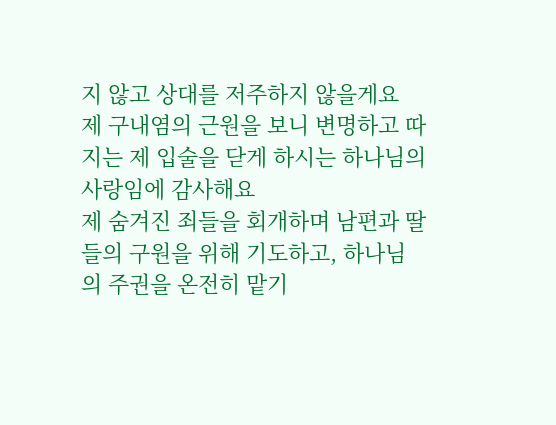지 않고 상대를 저주하지 않을게요
제 구내염의 근원을 보니 변명하고 따지는 제 입술을 닫게 하시는 하나님의 사랑임에 감사해요
제 숨겨진 죄들을 회개하며 남편과 딸들의 구원을 위해 기도하고, 하나님의 주권을 온전히 맡기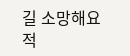길 소망해요
적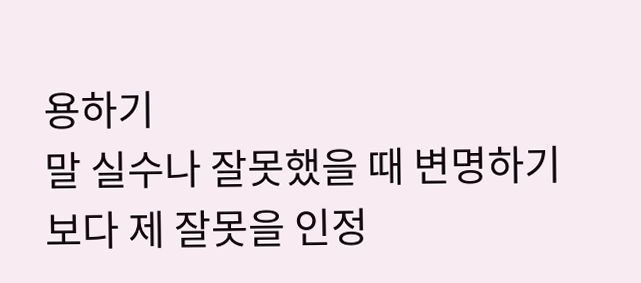용하기
말 실수나 잘못했을 때 변명하기 보다 제 잘못을 인정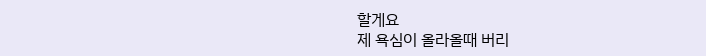할게요
제 욕심이 올라올때 버리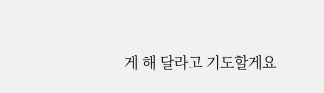게 해 달라고 기도할게요